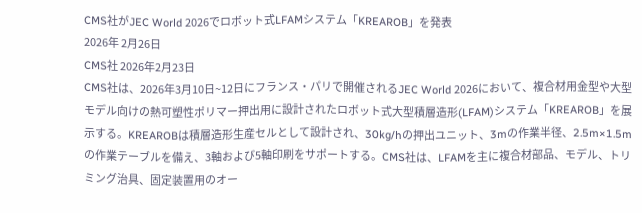CMS社がJEC World 2026でロボット式LFAMシステム「KREAROB」を発表
2026年 2月26日
CMS社 2026年2月23日
CMS社は、2026年3月10日~12日にフランス・パリで開催されるJEC World 2026において、複合材用金型や大型モデル向けの熱可塑性ポリマー押出用に設計されたロボット式大型積層造形(LFAM)システム「KREAROB」を展示する。KREAROBは積層造形生産セルとして設計され、30kg/hの押出ユニット、3mの作業半径、2.5m×1.5mの作業テーブルを備え、3軸および5軸印刷をサポートする。CMS社は、LFAMを主に複合材部品、モデル、トリミング治具、固定装置用のオー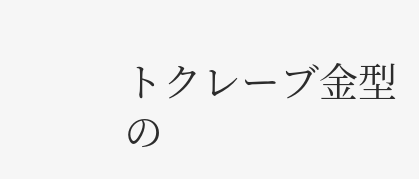トクレーブ金型の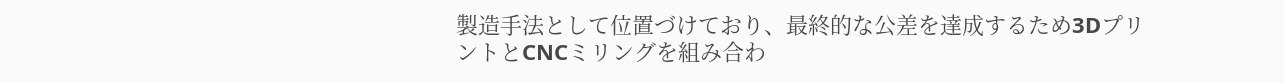製造手法として位置づけており、最終的な公差を達成するため3DプリントとCNCミリングを組み合わ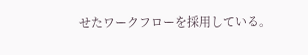せたワークフローを採用している。